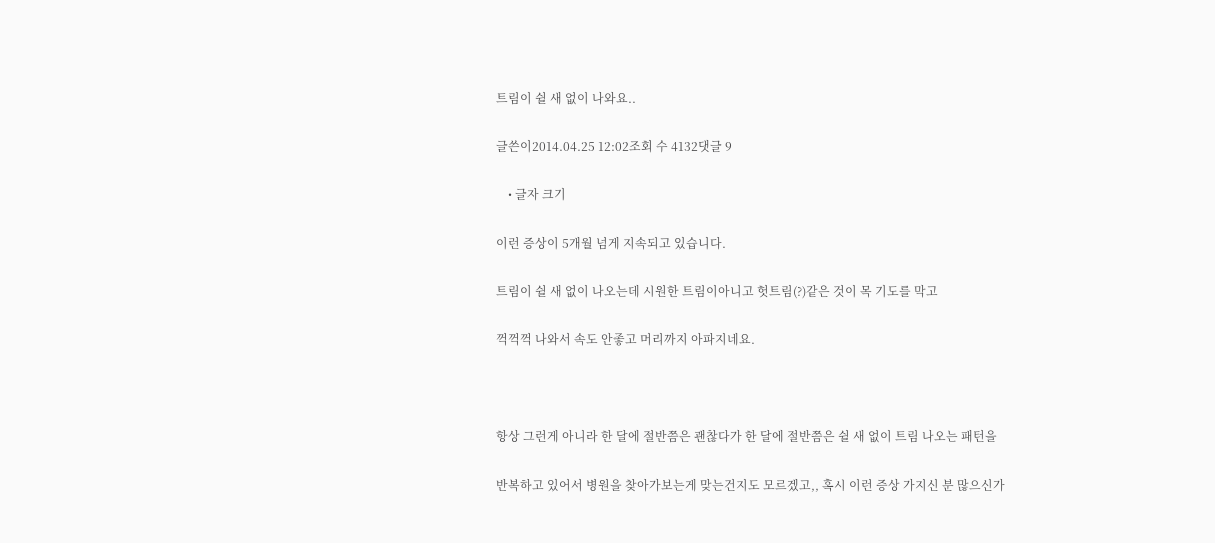트림이 쉴 새 없이 나와요..

글쓴이2014.04.25 12:02조회 수 4132댓글 9

    • 글자 크기

이런 증상이 5개월 넘게 지속되고 있습니다.

트림이 쉴 새 없이 나오는데 시원한 트림이아니고 헛트림(?)같은 것이 목 기도를 막고

꺽꺽꺽 나와서 속도 안좋고 머리까지 아파지네요.



항상 그런게 아니라 한 달에 절반쯤은 괜찮다가 한 달에 절반쯤은 쉴 새 없이 트림 나오는 패턴을

반복하고 있어서 병원을 찾아가보는게 맞는건지도 모르겠고,, 혹시 이런 증상 가지신 분 많으신가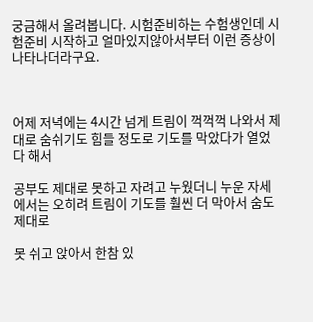궁금해서 올려봅니다. 시험준비하는 수험생인데 시험준비 시작하고 얼마있지않아서부터 이런 증상이 나타나더라구요.



어제 저녁에는 4시간 넘게 트림이 꺽꺽꺽 나와서 제대로 숨쉬기도 힘들 정도로 기도를 막았다가 열었다 해서

공부도 제대로 못하고 자려고 누웠더니 누운 자세에서는 오히려 트림이 기도를 훨씬 더 막아서 숨도 제대로

못 쉬고 앉아서 한참 있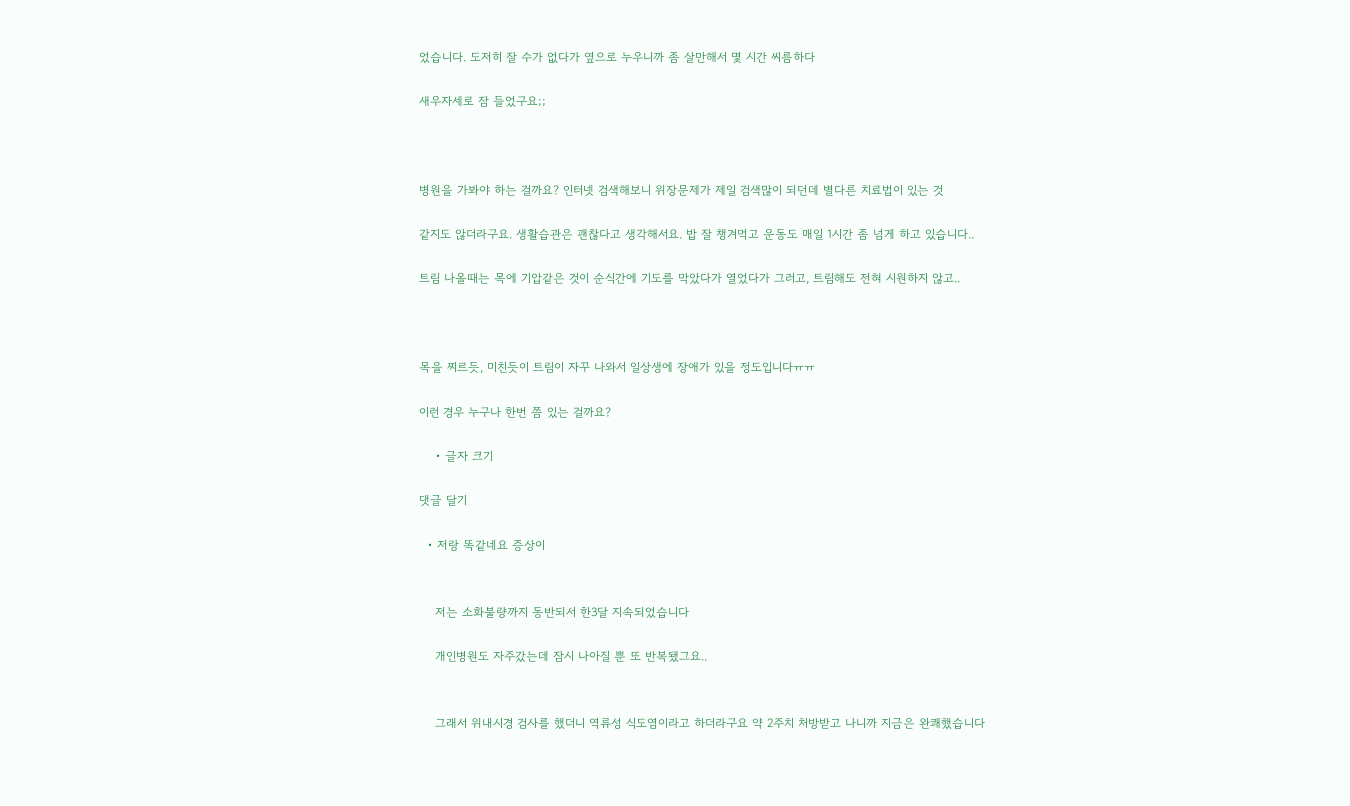었습니다. 도저히 잘 수가 없다가 옆으로 누우니까 좀 살만해서 몇 시간 씨름하다

새우자세로 잠 들었구요;;



병원을 가봐야 하는 걸까요? 인터넷 검색해보니 위장문제가 제일 검색많이 되던데 별다른 치료법이 있는 것

같지도 않더라구요. 생활습관은 괜찮다고 생각해서요. 밥 잘 챙겨먹고 운동도 매일 1시간 좀 넘게 하고 있습니다..

트림 나올때는 목에 기압같은 것이 순식간에 기도를 막았다가 열었다가 그러고, 트림해도 전혀 시원하지 않고..



목을 찌르듯, 미친듯이 트림이 자꾸 나와서 일상생에 장애가 있을 정도입니다ㅠㅠ

이런 경우 누구나 한번 쯤 있는 걸까요?

    • 글자 크기

댓글 달기

  • 저랑 똑같네요 증상이


    저는 소화불량까지 동반되서 한3달 지속되었습니다

    개인병원도 자주갔는데 잠시 나아질 뿐 또 반복됐그요..


    그래서 위내시경 검사를 했더니 역류성 식도염이라고 하더라구요 약 2주치 처방받고 나니까 지금은 완쾌했습니다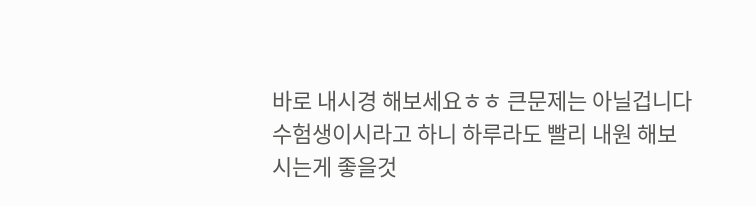바로 내시경 해보세요ㅎㅎ 큰문제는 아닐겁니다 수험생이시라고 하니 하루라도 빨리 내원 해보시는게 좋을것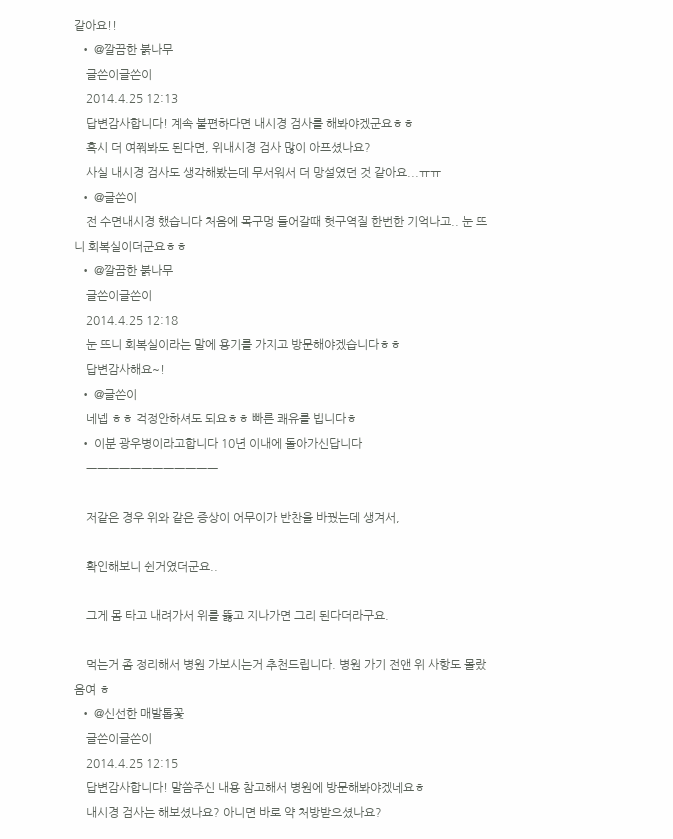같아요!!
  • @깔끔한 붉나무
    글쓴이글쓴이
    2014.4.25 12:13
    답변감사합니다! 계속 불편하다면 내시경 검사를 해봐야겠군요ㅎㅎ
    혹시 더 여쭤봐도 된다면, 위내시경 검사 많이 아프셨나요?
    사실 내시경 검사도 생각해봤는데 무서워서 더 망설였던 것 같아요...ㅠㅠ
  • @글쓴이
    전 수면내시경 했습니다 처음에 목구멍 들어갈때 헛구역질 한번한 기억나고.. 눈 뜨니 회복실이더군요ㅎㅎ
  • @깔끔한 붉나무
    글쓴이글쓴이
    2014.4.25 12:18
    눈 뜨니 회복실이라는 말에 용기를 가지고 방문해야겠습니다ㅎㅎ
    답변감사해요~!
  • @글쓴이
    네넵 ㅎㅎ 걱정안하셔도 되요ㅎㅎ 빠른 쾌유를 빕니다ㅎ
  • 이분 광우병이라고합니다 10년 이내에 돌아가신답니다
    ㅡㅡㅡㅡㅡㅡㅡㅡㅡㅡㅡㅡ

    저같은 경우 위와 같은 증상이 어무이가 반찬을 바꿨는데 생겨서,

    확인해보니 쉰거였더군요..

    그게 몸 타고 내려가서 위를 뚫고 지나가면 그리 된다더라구요.

    먹는거 좀 정리해서 병원 가보시는거 추천드립니다. 병원 가기 전앤 위 사항도 몰랐음여 ㅎ
  • @신선한 매발톱꽃
    글쓴이글쓴이
    2014.4.25 12:15
    답변감사합니다! 말씀주신 내용 참고해서 병원에 방문해봐야겠네요ㅎ
    내시경 검사는 해보셨나요? 아니면 바로 약 처방받으셨나요?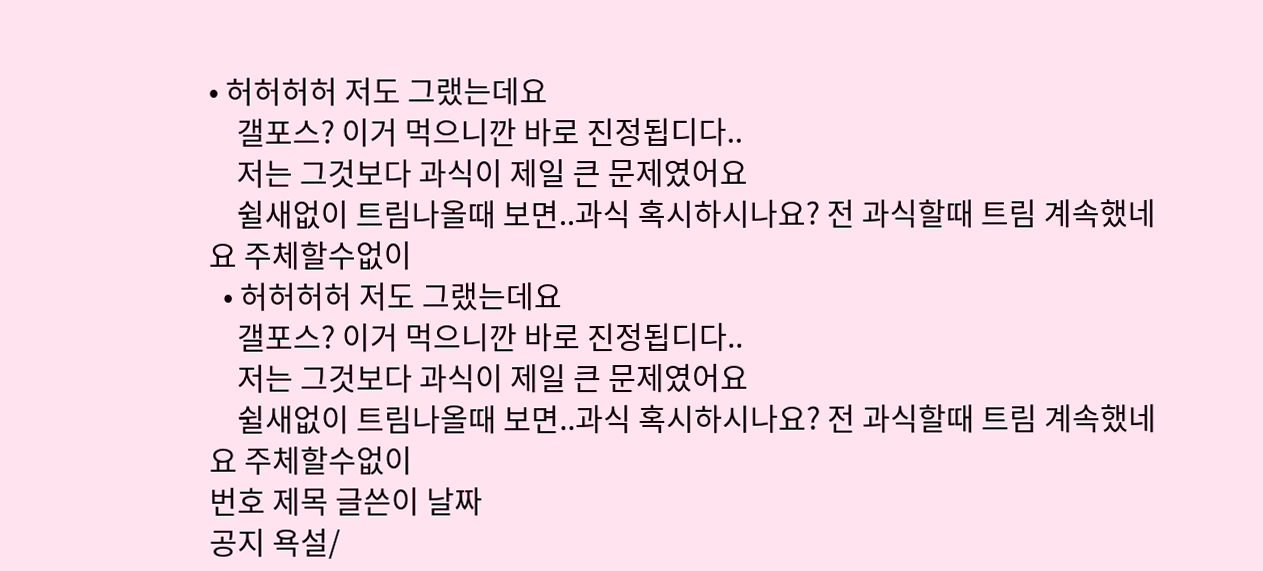• 허허허허 저도 그랬는데요
    갤포스? 이거 먹으니깐 바로 진정됩디다..
    저는 그것보다 과식이 제일 큰 문제였어요
    쉴새없이 트림나올때 보면..과식 혹시하시나요? 전 과식할때 트림 계속했네요 주체할수없이
  • 허허허허 저도 그랬는데요
    갤포스? 이거 먹으니깐 바로 진정됩디다..
    저는 그것보다 과식이 제일 큰 문제였어요
    쉴새없이 트림나올때 보면..과식 혹시하시나요? 전 과식할때 트림 계속했네요 주체할수없이
번호 제목 글쓴이 날짜
공지 욕설/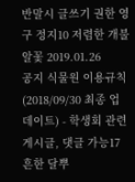반말시 글쓰기 권한 영구 정지10 저렴한 개불알꽃 2019.01.26
공지 식물원 이용규칙 (2018/09/30 최종 업데이트) - 학생회 관련 게시글, 댓글 가능17 흔한 달뿌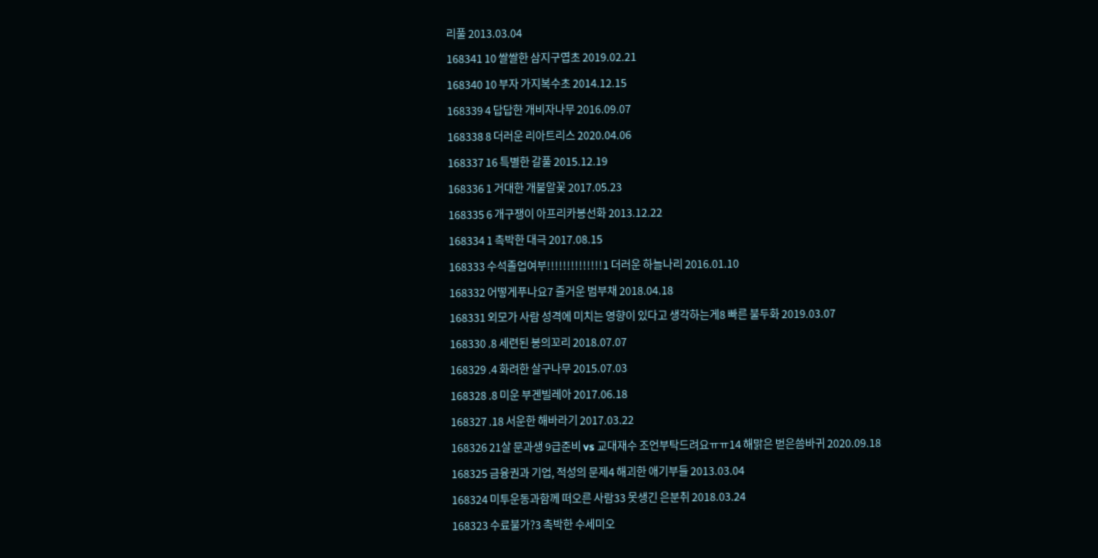리풀 2013.03.04
168341 10 쌀쌀한 삼지구엽초 2019.02.21
168340 10 부자 가지복수초 2014.12.15
168339 4 답답한 개비자나무 2016.09.07
168338 8 더러운 리아트리스 2020.04.06
168337 16 특별한 갈풀 2015.12.19
168336 1 거대한 개불알꽃 2017.05.23
168335 6 개구쟁이 아프리카봉선화 2013.12.22
168334 1 촉박한 대극 2017.08.15
168333 수석졸업여부!!!!!!!!!!!!!!1 더러운 하늘나리 2016.01.10
168332 어떻게푸나요7 즐거운 범부채 2018.04.18
168331 외모가 사람 성격에 미치는 영향이 있다고 생각하는게8 빠른 불두화 2019.03.07
168330 .8 세련된 봉의꼬리 2018.07.07
168329 .4 화려한 살구나무 2015.07.03
168328 .8 미운 부겐빌레아 2017.06.18
168327 .18 서운한 해바라기 2017.03.22
168326 21살 문과생 9급준비 vs 교대재수 조언부탁드려요ㅠㅠ14 해맑은 벋은씀바귀 2020.09.18
168325 금융권과 기업, 적성의 문제4 해괴한 애기부들 2013.03.04
168324 미투운동과함께 떠오른 사람33 못생긴 은분취 2018.03.24
168323 수료불가?3 촉박한 수세미오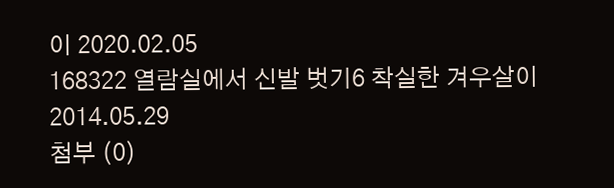이 2020.02.05
168322 열람실에서 신발 벗기6 착실한 겨우살이 2014.05.29
첨부 (0)